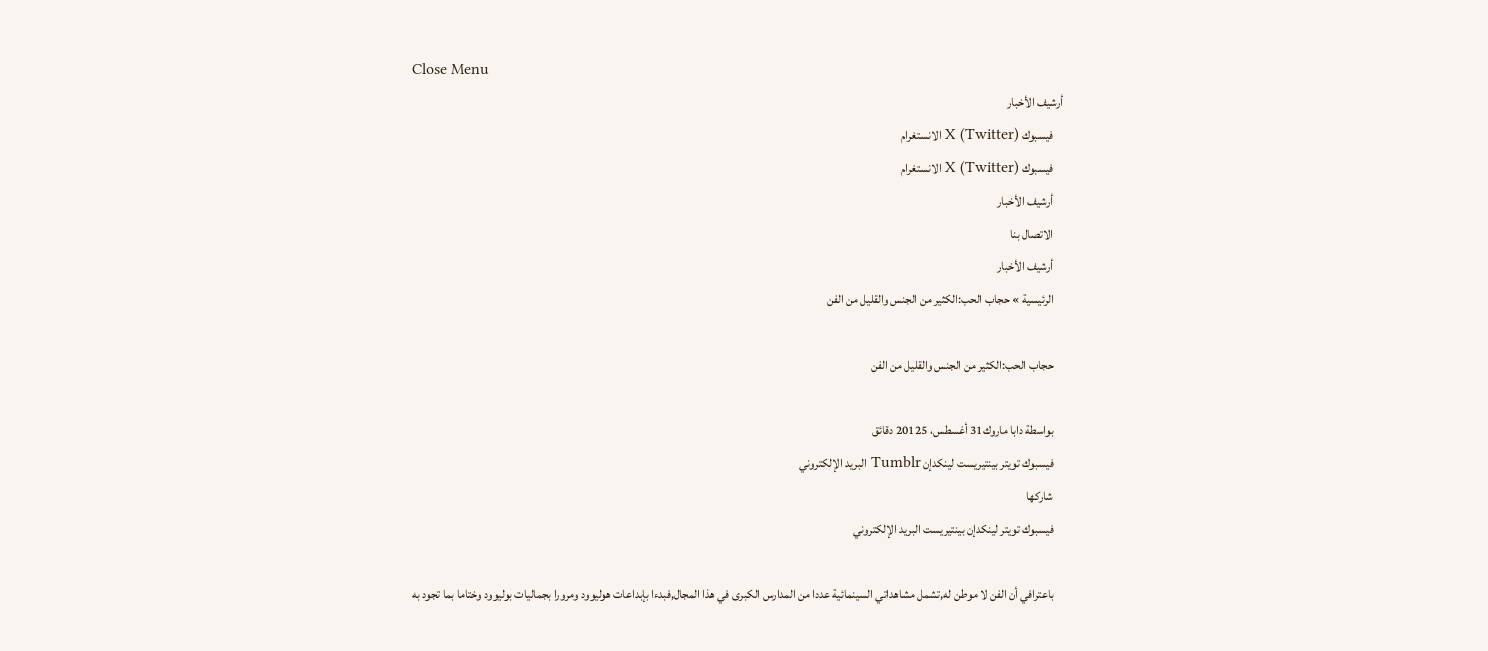Close Menu
أرشيف الأخبار
    فيسبوك X (Twitter) الانستغرام
    فيسبوك X (Twitter) الانستغرام
    أرشيف الأخبار
    الاتصال بنا
    أرشيف الأخبار
    الرئيسية » حجاب الحب:الكثير من الجنس والقليل من الفن

    حجاب الحب:الكثير من الجنس والقليل من الفن

    بواسطة دابا ماروك31 أغسطس، 20125 دقائق
    فيسبوك تويتر بينتيريست لينكدإن Tumblr البريد الإلكتروني
    شاركها
    فيسبوك تويتر لينكدإن بينتيريست البريد الإلكتروني

    باعترافي أن الفن لا موطن له,تشمل مشاهداتي السينمائية عددا من المدارس الكبرى في هذا المجال,فبدءا بإبداعات هوليوود ومرورا بجماليات بوليوود وختاما بما تجود به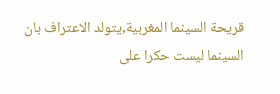قريحة السينما المغربية,يتولد الاعتراف بان السينما ليست حكرا على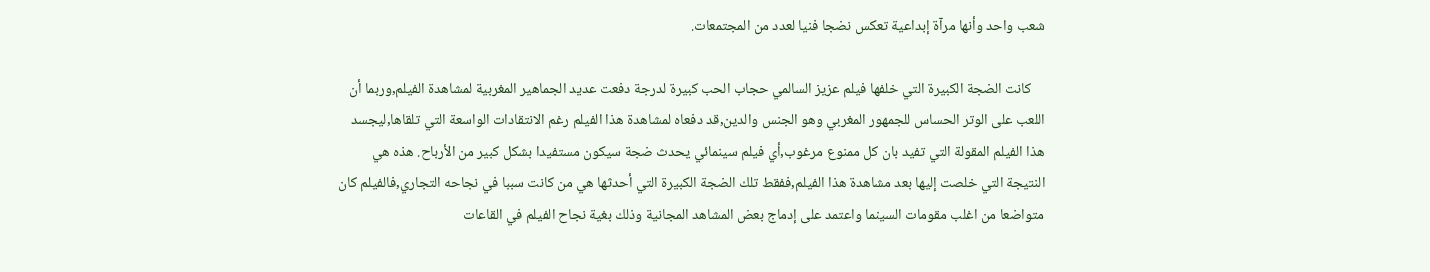شعب واحد وأنها مرآة إبداعية تعكس نضجا فنيا لعدد من المجتمعات.

    كانت الضجة الكبيرة التي خلفها فيلم عزيز السالمي حجاب الحب كبيرة لدرجة دفعت عديد الجماهير المغربية لمشاهدة الفيلم,وربما أن اللعب على الوتر الحساس للجمهور المغربي وهو الجنس والدين,قد دفعاه لمشاهدة هذا الفيلم رغم الانتقادات الواسعة التي تلقاها,ليجسد هذا الفيلم المقولة التي تفيد بان كل ممنوع مرغوب,أي فيلم سينمائي يحدث ضجة سيكون مستفيدا بشكل كبير من الأرباح. هذه هي النتيجة التي خلصت إليها بعد مشاهدة هذا الفيلم,ففقط تلك الضجة الكبيرة التي أحدثها هي من كانت سببا في نجاحه التجاري,فالفيلم كان متواضعا من اغلب مقومات السينما واعتمد على إدماج بعض المشاهد المجانية وذلك بغية نجاح الفيلم في القاعات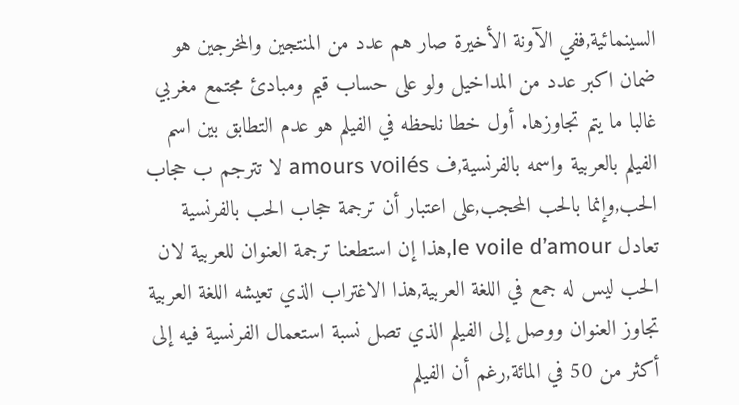السينمائية,ففي الآونة الأخيرة صار هم عدد من المنتجين والمخرجين هو ضمان اكبر عدد من المداخيل ولو على حساب قيم ومبادئ مجتمع مغربي غالبا ما يتم تجاوزها. أول خطا نلحظه في الفيلم هو عدم التطابق بين اسم الفيلم بالعربية واسمه بالفرنسية,ف amours voilés لا تترجم ب حجاب الحب,وإنما بالحب المحجب,على اعتبار أن ترجمة حجاب الحب بالفرنسية تعادل le voile d’amour,هذا إن استطعنا ترجمة العنوان للعربية لان الحب ليس له جمع في اللغة العربية,هذا الاغتراب الذي تعيشه اللغة العربية تجاوز العنوان ووصل إلى الفيلم الذي تصل نسبة استعمال الفرنسية فيه إلى أكثر من 50 في المائة,رغم أن الفيلم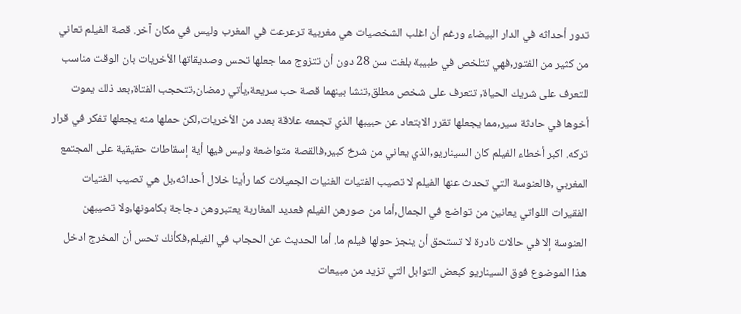تدور أحداثه في الدار البيضاء ورغم أن اغلب الشخصيات هي مغربية ترعرعت في المغرب وليس في مكان آخر. قصة الفيلم تعاني من كثير من الفتور,فهي تتلخص في طبيبة بلغت سن 28 دون أن تتزوج مما جعلها تحس وصديقاتها الأخريات بان الوقت مناسب للتعرف على شريك الحياة, تتعرف على شخص مطلق,تنشا بينهما قصة حب سريعة,يأتي رمضان,تتحجب الفتاة,بعد ذلك يموت أخوها في حادثة سير,مما يجعلها تقرر الابتعاد عن حبيبها الذي تجمعه علاقة بعدد من الأخريات,لكن حملها منه يجعلها تفكر في قرار تركه. اكبر أخطاء الفيلم كان السيناريو,الذي يعاني من شرخ كبير,فالقصة متواضعة وليس فيها أية إسقاطات حقيقية على المجتمع المغربي ,فالعنوسة التي تحدث عنها الفيلم لا تصيب الفتيات الغنيات الجميلات كما رأينا خلال أحداثه,بل هي تصيب الفتيات الفقيرات اللواتي يعانين من تواضع في الجمال,أما من صورهن الفيلم فعديد المغاربة يعتبروهن دجاجة بكامونها,ولا تصيبهن العنوسة إلا في حالات نادرة لا تستحق أن ينجز حولها فيلم ما. أما الحديث عن الحجاب في الفيلم,فكأنك تحس أن المخرج ادخل هذا الموضوع فوق السيناريو كبعض التوابل التي تزيد من مبيعات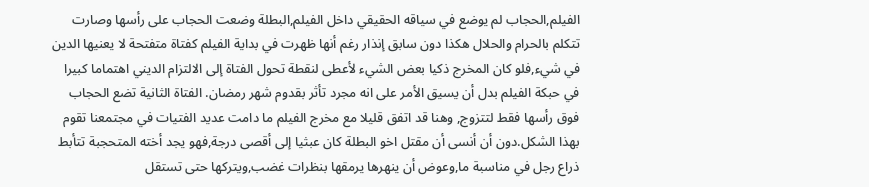الفيلم,الحجاب لم يوضع في سياقه الحقيقي داخل الفيلم,البطلة وضعت الحجاب على رأسها وصارت تتكلم بالحرام والحلال هكذا دون سابق إنذار رغم أنها ظهرت في بداية الفيلم كفتاة متفتحة لا يعنيها الدين في شيء,فلو كان المخرج ذكيا بعض الشيء لأعطى لنقطة تحول الفتاة إلى الالتزام الديني اهتماما كبيرا في حبكة الفيلم بدل أن يسيق الأمر على انه مجرد تأثر بقدوم شهر رمضان. الفتاة الثانية تضع الحجاب فوق رأسها فقط لتتزوج, وهنا قد اتفق قليلا مع مخرج الفيلم ما دامت عديد الفتيات في مجتمعنا تقوم بهذا الشكل.دون أن أنسى أن مقتل اخو البطلة كان عبثيا إلى أقصى درجة,فهو يجد أخته المتحجبة تتأبط ذراع رجل في مناسبة ما,وعوض أن ينهرها يرمقها بنظرات غضب,ويتركها حتى تستقل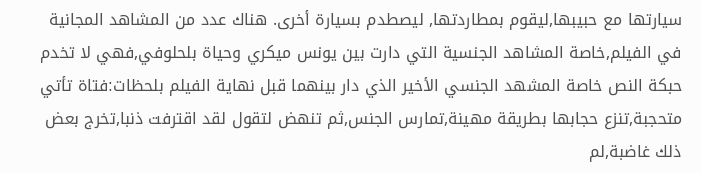سيارتها مع حبيبها,ليقوم بمطاردتها, ليصطدم بسيارة أخرى. هناك عدد من المشاهد المجانية في الفيلم,خاصة المشاهد الجنسية التي دارت بين يونس ميكري وحياة بلحلوفي,فهي لا تخدم حبكة النص خاصة المشهد الجنسي الأخير الذي دار بينهما قبل نهاية الفيلم بلحظات׃فتاة تأتي متحجبة,تنزع حجابها بطريقة مهينة,تمارس الجنس,ثم تنهض لتقول لقد اقترفت ذنبا,تخرج بعض ذلك غاضبة,لم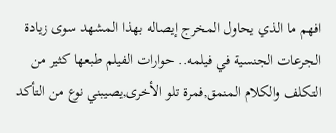افهم ما الذي يحاول المخرج إيصاله بهذا المشهد سوى زيادة الجرعات الجنسية في فيلمه.. حوارات الفيلم طبعها كثير من التكلف والكلام المنمق,فمرة تلو الأخرى,يصيبني نوع من التأكد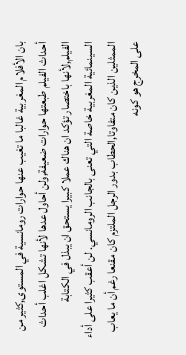بان الأفلام المغربية غالبا ما تغيب عنها حوارات رومانسية في المستوى,كثير من أحداث الفيلم طبعتها حوارات ضعيفة,ولن أحاول عدها لأنها تشكل اغلب أحداث الفيلم,لأنها باختصار تؤكد ان هناك عملا كبيرا يستحق ان يبذل في الكتابة السينمائية المغربية خاصة التي تعنى بالجانب الرومانسي. لن أعقب كثيرا على أداء الممثلين الذين كان متفاوتا,الحطاب بدور الرجل الملتزم كان مقنعا رغم أن ما يعاب على المخرج هو كونه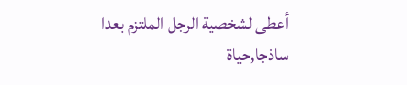أعطى لشخصية الرجل الملتزم بعدا ساذجا,حياة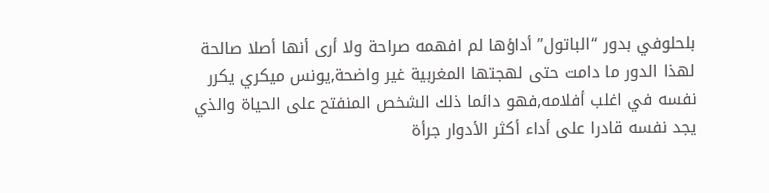بلحلوفي بدور “الباتول” أداؤها لم افهمه صراحة ولا أرى أنها أصلا صالحة لهذا الدور ما دامت حتى لهجتها المغربية غير واضحة,يونس ميكري يكرر نفسه في اغلب أفلامه,فهو دائما ذلك الشخص المنفتح على الحياة والذي يجد نفسه قادرا على أداء أكثر الأدوار جرأة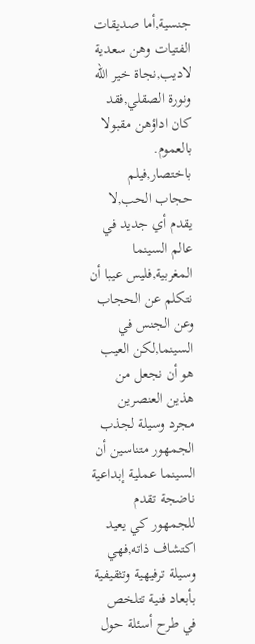جنسية,أما صديقات الفتيات وهن سعدية لاديب,نجاة خير الله ونورة الصقلي,فقد كان اداؤهن مقبولا بالعموم. باختصار,فيلم حجاب الحب,لا يقدم أي جديد في عالم السينما المغربية,فليس عيبا أن نتكلم عن الحجاب وعن الجنس في السينما,لكن العيب هو أن نجعل من هذين العنصرين مجرد وسيلة لجذب الجمهور متناسين أن السينما عملية إبداعية ناضجة تقدم للجمهور كي يعيد اكتشاف ذاته,فهي وسيلة ترفيهية وتثقيفية بأبعاد فنية تتلخص في طرح أسئلة حول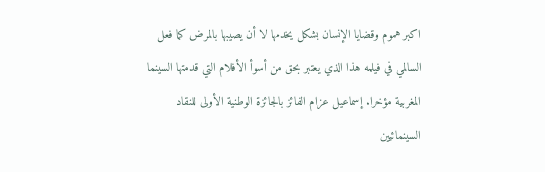اكبر هموم وقضايا الإنسان بشكل يخدمها لا أن يصيبها بالمرض كما فعل السالمي في فيلمه هذا الذي يعتبر بحق من أسوأ الأفلام التي قدمتها السينما المغربية مؤخرا. إسماعيل عزام الفائز بالجائزة الوطنية الأولى للنقاد السينمائيين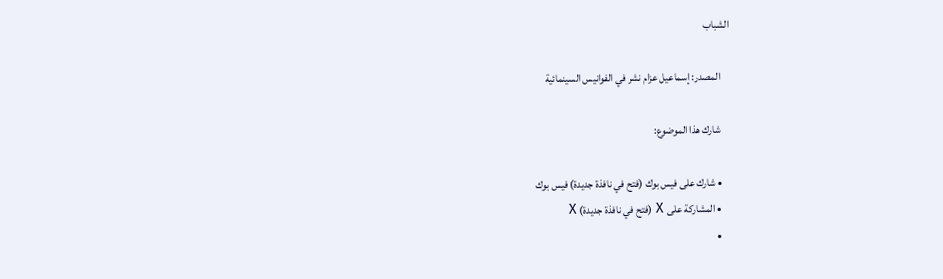الشباب

    المصدر: إسماعيل عزام نشر في الفوانيس السينمائية

    شارك هذا الموضوع:

    • شارك على فيس بوك (فتح في نافذة جديدة) فيس بوك
    • المشاركة على X (فتح في نافذة جديدة) X
    •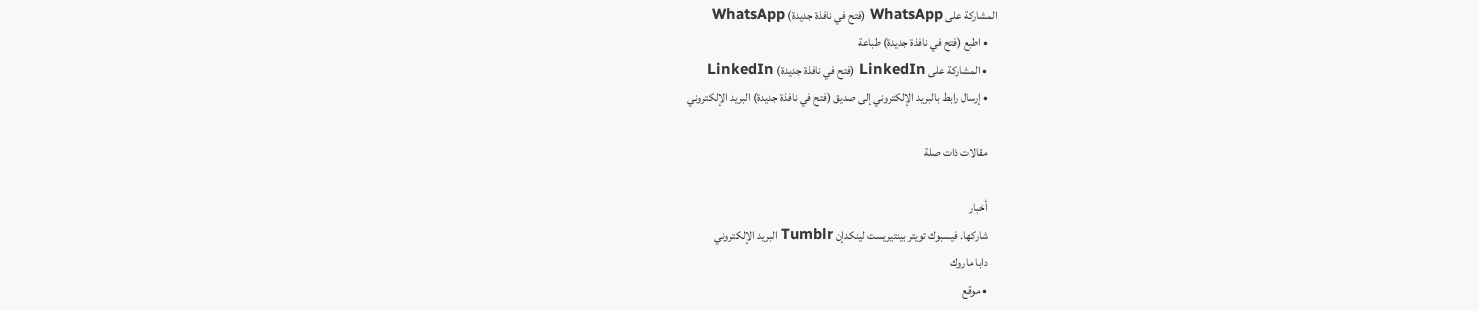المشاركة على WhatsApp (فتح في نافذة جديدة) WhatsApp
    • اطبع (فتح في نافذة جديدة) طباعة
    • المشاركة على LinkedIn (فتح في نافذة جديدة) LinkedIn
    • إرسال رابط بالبريد الإلكتروني إلى صديق (فتح في نافذة جديدة) البريد الإلكتروني

    مقالات ذات صلة

    أخبار
    شاركها. فيسبوك تويتر بينتيريست لينكدإن Tumblr البريد الإلكتروني
    دابا ماروك
    • موقع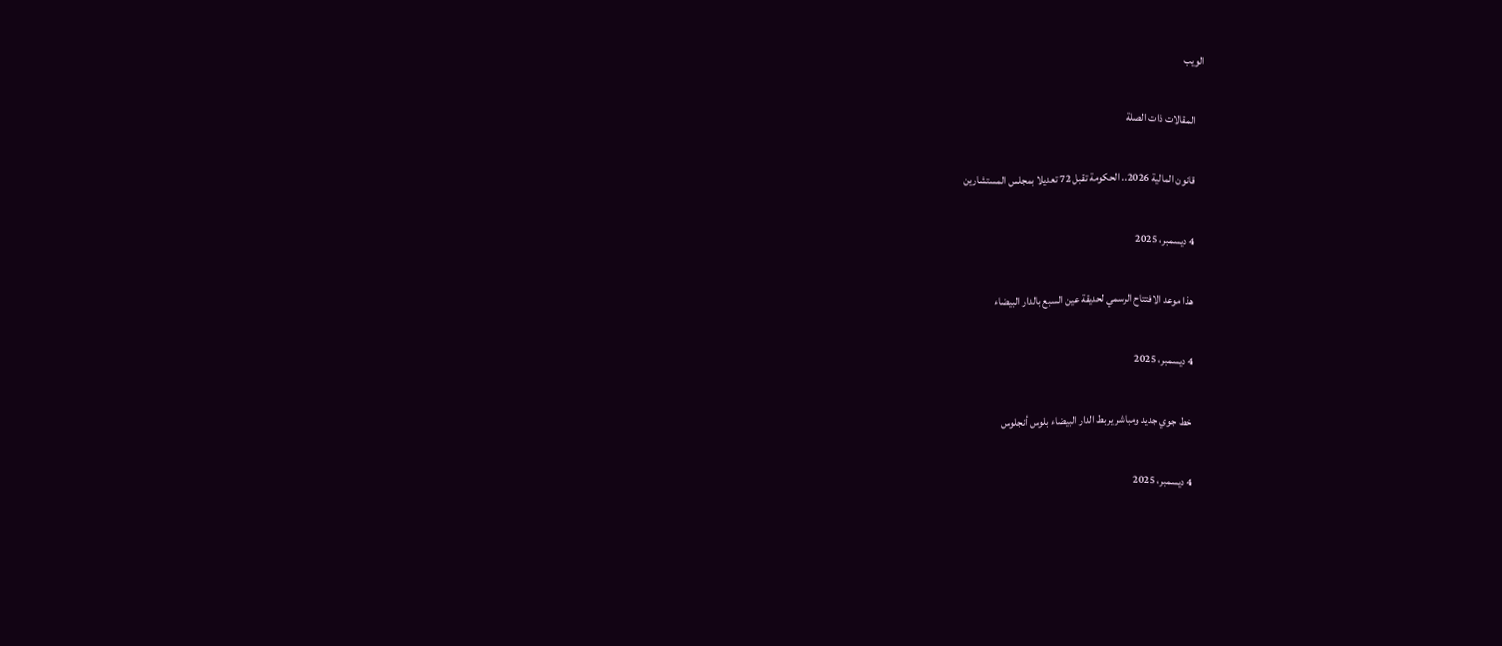الويب

    المقالات ذات الصلة

    قانون المالية 2026.. الحكومة تقبل 72 تعديلا بمجلس المستشارين

    4 ديسمبر، 2025

    هذا موعد الافتتاح الرسمي لحديقة عين السبع بالدار البيضاء

    4 ديسمبر، 2025

    خط جوي جديد ومباشر يربط الدار البيضاء بلوس أنجلوس

    4 ديسمبر، 2025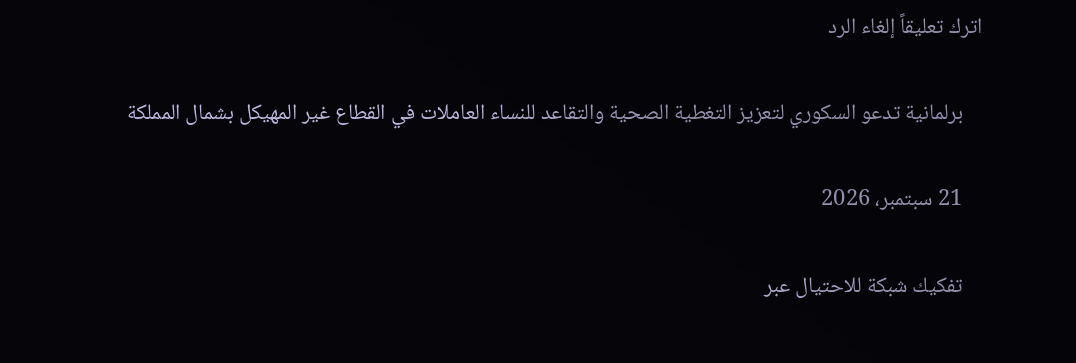اترك تعليقاً إلغاء الرد

    برلمانية تدعو السكوري لتعزيز التغطية الصحية والتقاعد للنساء العاملات في القطاع غير المهيكل بشمال المملكة

    21 سبتمبر، 2026

    تفكيك شبكة للاحتيال عبر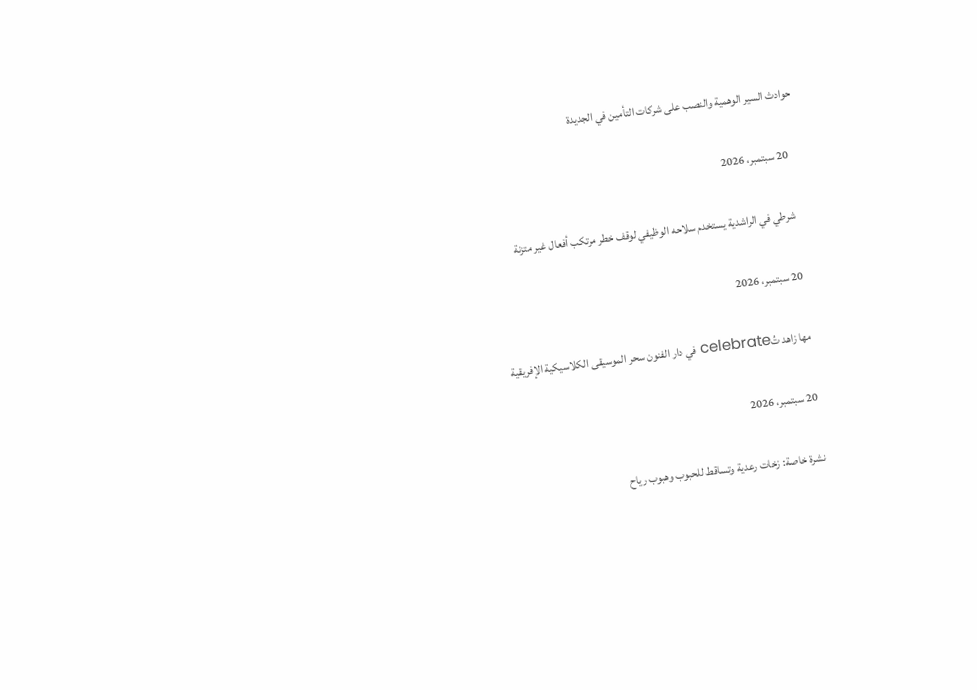حوادث السير الوهمية والنصب على شركات التأمين في الجديدة

    20 سبتمبر، 2026

    شرطي في الراشدية يستخدم سلاحه الوظيفي لوقف خطر مرتكب أفعال غير متزنة

    20 سبتمبر، 2026

    مها زاهد تُcelebrate في دار الفنون سحر الموسيقى الكلاسيكية الإفريقية

    20 سبتمبر، 2026

    نشرة خاصة: زخات رعدية وتساقط للحبوب وهبوب رياح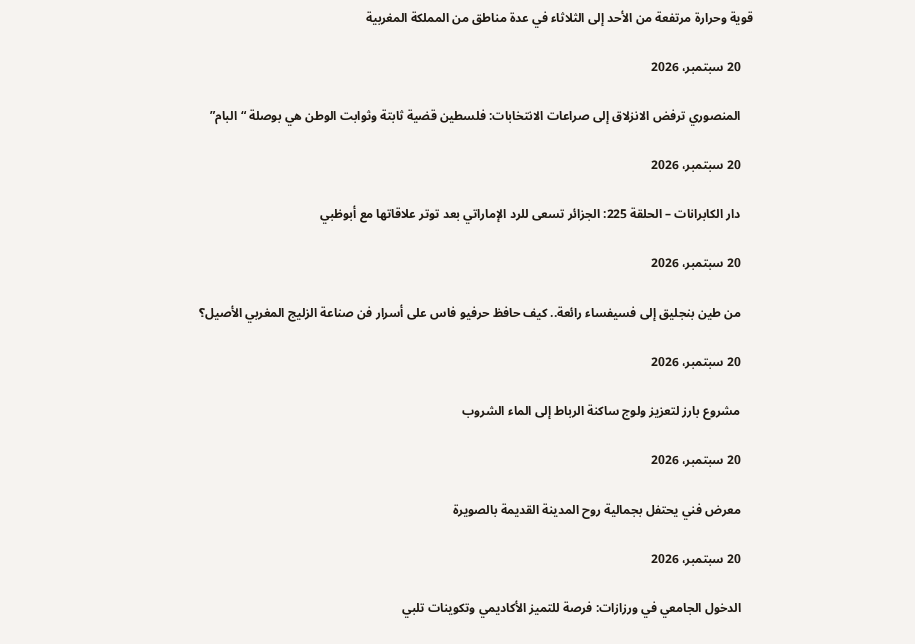قوية وحرارة مرتفعة من الأحد إلى الثلاثاء في عدة مناطق من المملكة المغربية

    20 سبتمبر، 2026

    المنصوري ترفض الانزلاق إلى صراعات الانتخابات: فلسطين قضية ثابتة وثوابت الوطن هي بوصلة “البام”

    20 سبتمبر، 2026

    دار الكابرانات – الحلقة 225: الجزائر تسعى للرد الإماراتي بعد توتر علاقاتها مع أبوظبي

    20 سبتمبر، 2026

    من طين بنجليق إلى فسيفساء رائعة.. كيف حافظ حرفيو فاس على أسرار فن صناعة الزليج المغربي الأصيل؟

    20 سبتمبر، 2026

    مشروع بارز لتعزيز ولوج ساكنة الرباط إلى الماء الشروب

    20 سبتمبر، 2026

    معرض فني يحتفل بجمالية روح المدينة القديمة بالصويرة

    20 سبتمبر، 2026

    الدخول الجامعي في ورزازات: فرصة للتميز الأكاديمي وتكوينات تلبي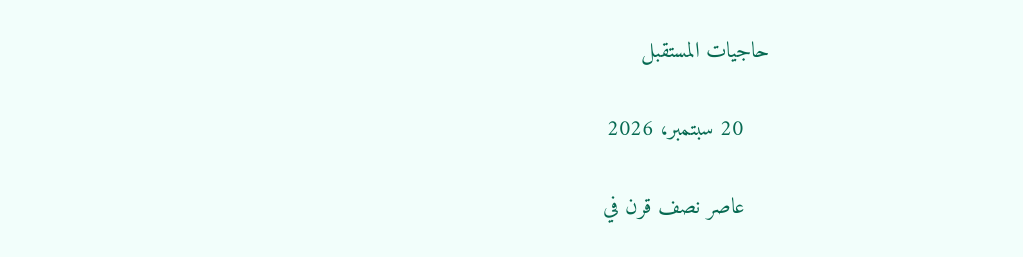حاجيات المستقبل

    20 سبتمبر، 2026

    عاصر نصف قرن في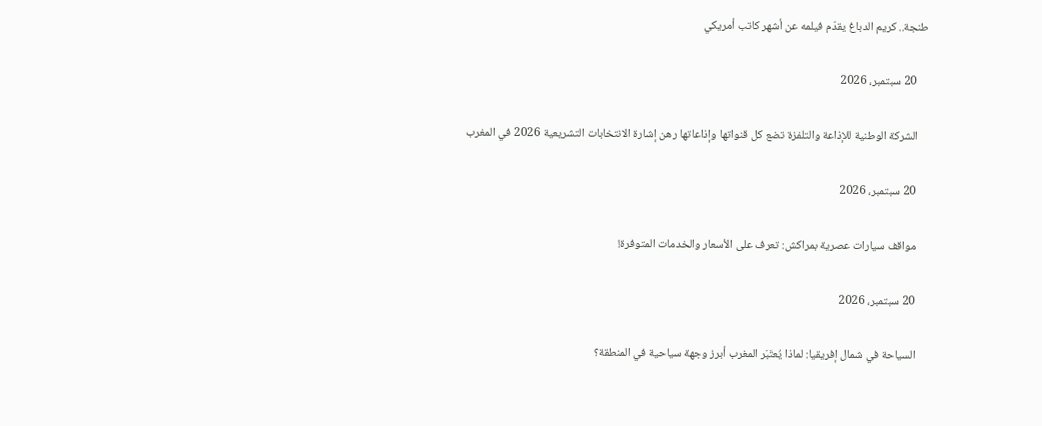طنجة.. كريم الدباغ يقدّم فيلمه عن أشهر كاتب أمريكي

    20 سبتمبر، 2026

    الشركة الوطنية للإذاعة والتلفزة تضع كل قنواتها وإذاعاتها رهن إشارة الانتخابات التشريعية 2026 في المغرب

    20 سبتمبر، 2026

    مواقف سيارات عصرية بمراكش: تعرف على الأسعار والخدمات المتوفرة!

    20 سبتمبر، 2026

    السياحة في شمال إفريقيا: لماذا يُعتَبَر المغرب أبرز وجهة سياحية في المنطقة؟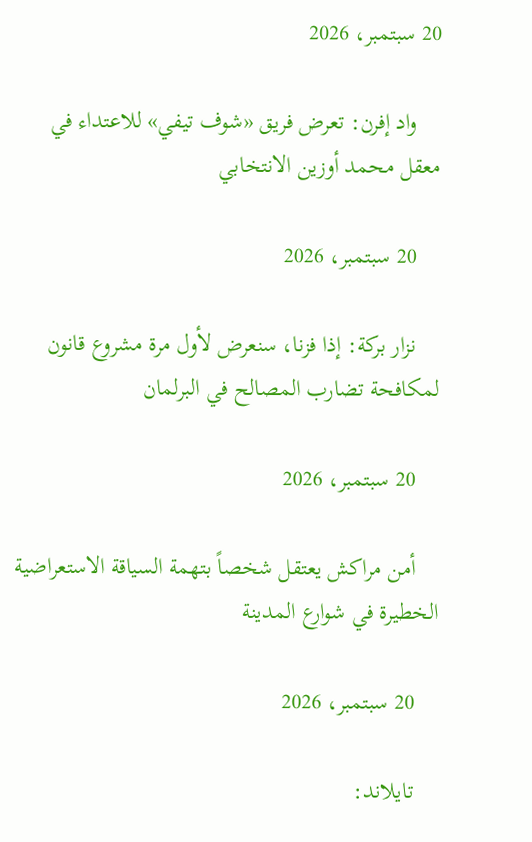20 سبتمبر، 2026

    واد إفرن: تعرض فريق «شوف تيفي» للاعتداء في معقل محمد أوزين الانتخابي

    20 سبتمبر، 2026

    نزار بركة: إذا فزنا، سنعرض لأول مرة مشروع قانون لمكافحة تضارب المصالح في البرلمان

    20 سبتمبر، 2026

    أمن مراكش يعتقل شخصاً بتهمة السياقة الاستعراضية الخطيرة في شوارع المدينة

    20 سبتمبر، 2026

    تايلاند: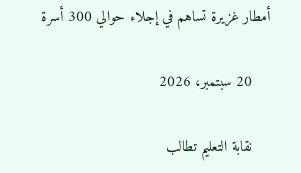أمطار غزيرة تساهم في إجلاء حوالي 300 أسرة

    20 سبتمبر، 2026

    نقابة التعليم تطالب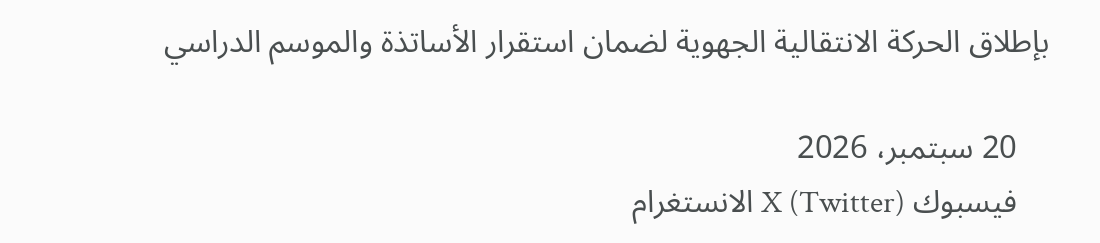بإطلاق الحركة الانتقالية الجهوية لضمان استقرار الأساتذة والموسم الدراسي

    20 سبتمبر، 2026
    فيسبوك X (Twitter) الانستغرام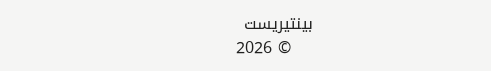بينتيريست
    © 2026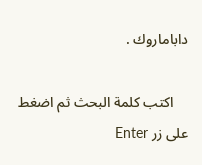داباماروك .

    اكتب كلمة البحث ثم اضغط على زر Enter